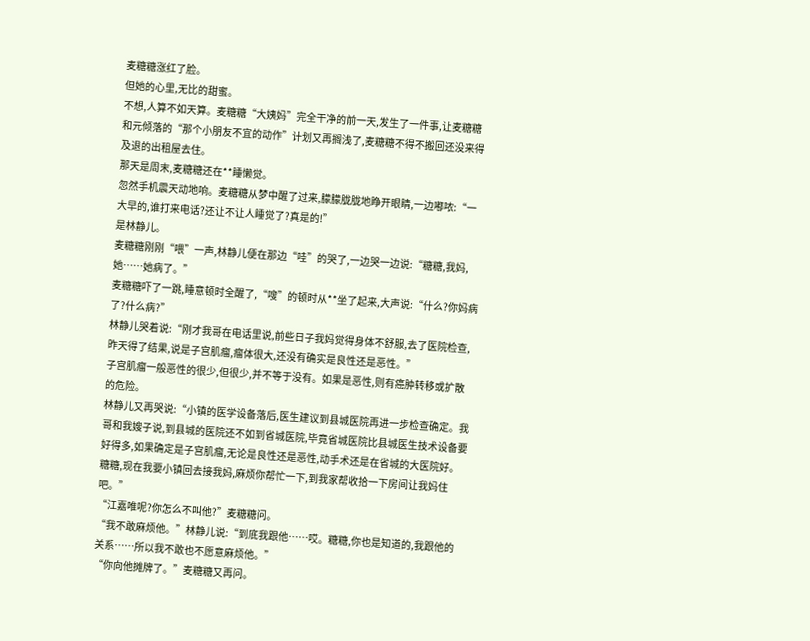麦糖糖涨红了脸。
但她的心里,无比的甜蜜。
不想,人算不如天算。麦糖糖“大姨妈”完全干净的前一天,发生了一件事,让麦糖糖和元倾落的“那个小朋友不宜的动作”计划又再搁浅了,麦糖糖不得不搬回还没来得及退的出租屋去住。
那天是周末,麦糖糖还在**睡懒觉。
忽然手机震天动地响。麦糖糖从梦中醒了过来,朦朦胧胧地睁开眼睛,一边嘟哝:“一大早的,谁打来电话?还让不让人睡觉了?真是的!”
是林静儿。
麦糖糖刚刚“喂”一声,林静儿便在那边“哇”的哭了,一边哭一边说:“糖糖,我妈,她……她病了。”
麦糖糖吓了一跳,睡意顿时全醒了,“嗖”的顿时从**坐了起来,大声说:“什么?你妈病了?什么病?”
林静儿哭着说:“刚才我哥在电话里说,前些日子我妈觉得身体不舒服,去了医院检查,昨天得了结果,说是子宫肌瘤,瘤体很大,还没有确实是良性还是恶性。”
子宫肌瘤一般恶性的很少,但很少,并不等于没有。如果是恶性,则有癌肿转移或扩散的危险。
林静儿又再哭说:“小镇的医学设备落后,医生建议到县城医院再进一步检查确定。我哥和我嫂子说,到县城的医院还不如到省城医院,毕竟省城医院比县城医生技术设备要好得多,如果确定是子宫肌瘤,无论是良性还是恶性,动手术还是在省城的大医院好。糖糖,现在我要小镇回去接我妈,麻烦你帮忙一下,到我家帮收拾一下房间让我妈住吧。”
“江嘉唯呢?你怎么不叫他?”麦糖糖问。
“我不敢麻烦他。”林静儿说:“到底我跟他……哎。糖糖,你也是知道的,我跟他的关系……所以我不敢也不愿意麻烦他。”
“你向他摊牌了。”麦糖糖又再问。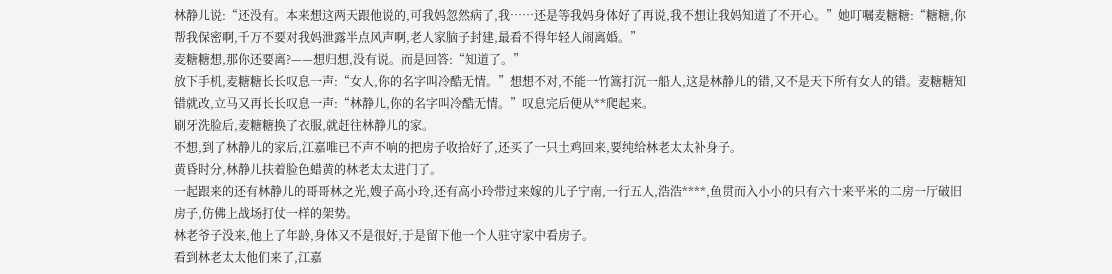林静儿说:“还没有。本来想这两天跟他说的,可我妈忽然病了,我……还是等我妈身体好了再说,我不想让我妈知道了不开心。”她叮嘱麦糖糖:“糖糖,你帮我保密啊,千万不要对我妈泄露半点风声啊,老人家脑子封建,最看不得年轻人闹离婚。”
麦糖糖想,那你还要离?——想归想,没有说。而是回答:“知道了。”
放下手机,麦糖糖长长叹息一声:“女人,你的名字叫冷酷无情。”想想不对,不能一竹篙打沉一船人,这是林静儿的错,又不是天下所有女人的错。麦糖糖知错就改,立马又再长长叹息一声:“林静儿,你的名字叫冷酷无情。”叹息完后便从**爬起来。
刷牙洗脸后,麦糖糖换了衣服,就赶往林静儿的家。
不想,到了林静儿的家后,江嘉唯已不声不响的把房子收拾好了,还买了一只土鸡回来,要纯给林老太太补身子。
黄昏时分,林静儿扶着脸色蜡黄的林老太太进门了。
一起跟来的还有林静儿的哥哥林之光,嫂子高小玲,还有高小玲带过来嫁的儿子宁南,一行五人,浩浩****,鱼贯而入小小的只有六十来平米的二房一厅破旧房子,仿佛上战场打仗一样的架势。
林老爷子没来,他上了年龄,身体又不是很好,于是留下他一个人驻守家中看房子。
看到林老太太他们来了,江嘉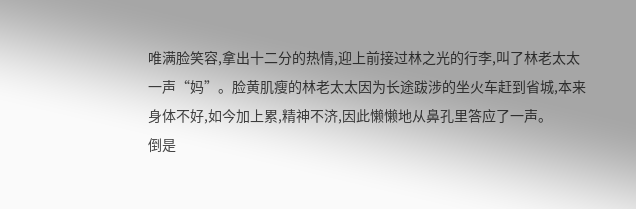唯满脸笑容,拿出十二分的热情,迎上前接过林之光的行李,叫了林老太太一声“妈”。脸黄肌瘦的林老太太因为长途跋涉的坐火车赶到省城,本来身体不好,如今加上累,精神不济,因此懒懒地从鼻孔里答应了一声。
倒是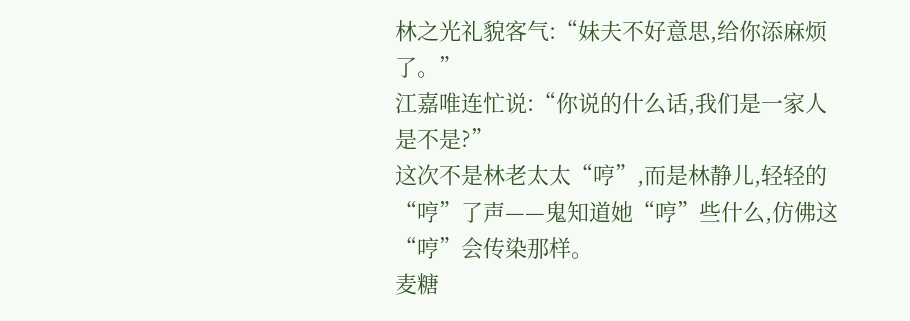林之光礼貌客气:“妹夫不好意思,给你添麻烦了。”
江嘉唯连忙说:“你说的什么话,我们是一家人是不是?”
这次不是林老太太“哼”,而是林静儿,轻轻的“哼”了声——鬼知道她“哼”些什么,仿佛这“哼”会传染那样。
麦糖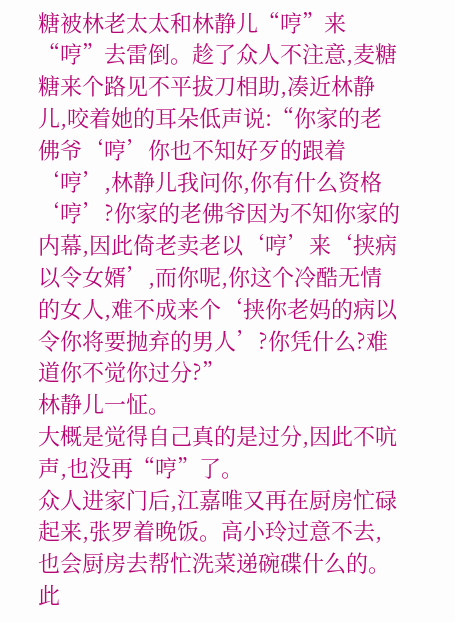糖被林老太太和林静儿“哼”来“哼”去雷倒。趁了众人不注意,麦糖糖来个路见不平拔刀相助,凑近林静儿,咬着她的耳朵低声说:“你家的老佛爷‘哼’你也不知好歹的跟着‘哼’,林静儿我问你,你有什么资格‘哼’?你家的老佛爷因为不知你家的内幕,因此倚老卖老以‘哼’来‘挟病以令女婿’,而你呢,你这个冷酷无情的女人,难不成来个‘挟你老妈的病以令你将要抛弃的男人’?你凭什么?难道你不觉你过分?”
林静儿一怔。
大概是觉得自己真的是过分,因此不吭声,也没再“哼”了。
众人进家门后,江嘉唯又再在厨房忙碌起来,张罗着晚饭。高小玲过意不去,也会厨房去帮忙洗菜递碗碟什么的。
此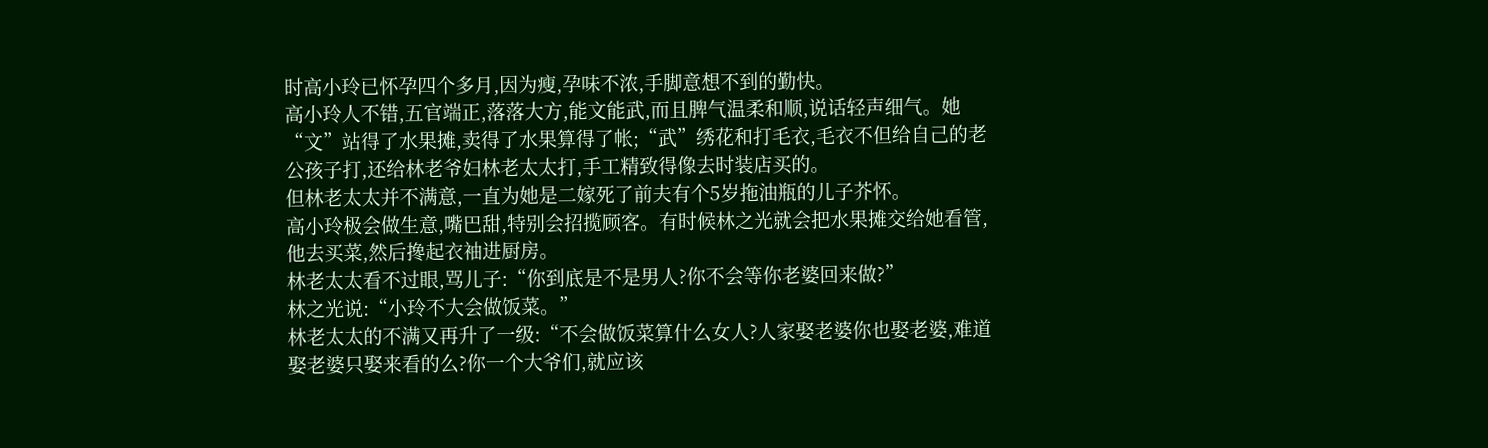时高小玲已怀孕四个多月,因为瘦,孕味不浓,手脚意想不到的勤快。
高小玲人不错,五官端正,落落大方,能文能武,而且脾气温柔和顺,说话轻声细气。她“文”站得了水果摊,卖得了水果算得了帐;“武”绣花和打毛衣,毛衣不但给自己的老公孩子打,还给林老爷妇林老太太打,手工精致得像去时装店买的。
但林老太太并不满意,一直为她是二嫁死了前夫有个5岁拖油瓶的儿子芥怀。
高小玲极会做生意,嘴巴甜,特别会招揽顾客。有时候林之光就会把水果摊交给她看管,他去买菜,然后搀起衣袖进厨房。
林老太太看不过眼,骂儿子:“你到底是不是男人?你不会等你老婆回来做?”
林之光说:“小玲不大会做饭菜。”
林老太太的不满又再升了一级:“不会做饭菜算什么女人?人家娶老婆你也娶老婆,难道娶老婆只娶来看的么?你一个大爷们,就应该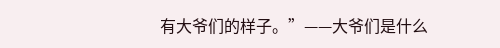有大爷们的样子。”——大爷们是什么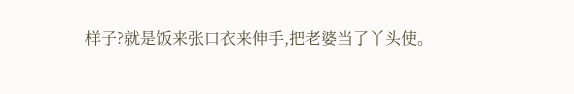样子?就是饭来张口衣来伸手,把老婆当了丫头使。